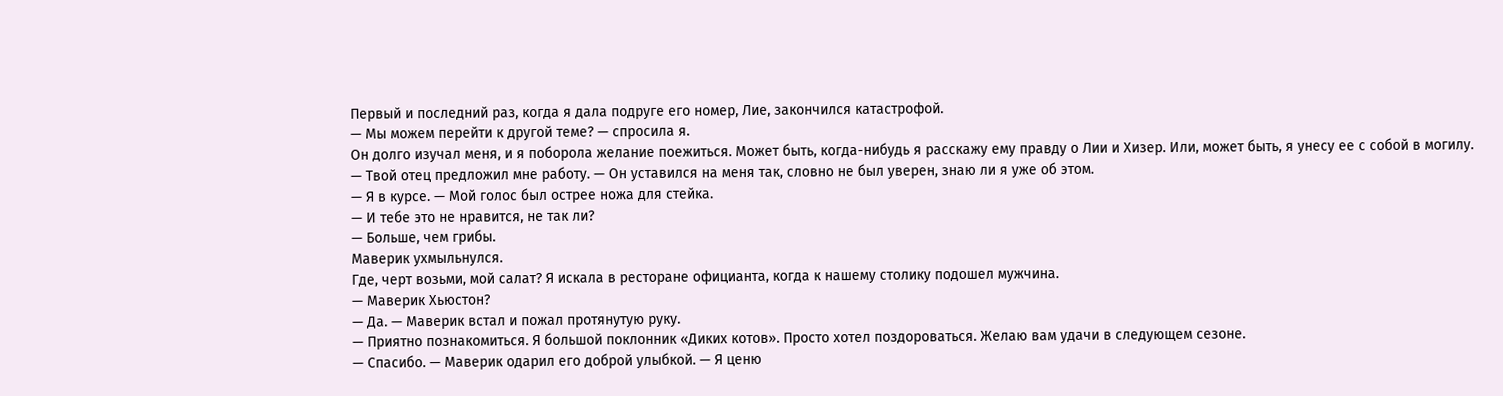Первый и последний раз, когда я дала подруге его номер, Лие, закончился катастрофой.
— Мы можем перейти к другой теме? — спросила я.
Он долго изучал меня, и я поборола желание поежиться. Может быть, когда-нибудь я расскажу ему правду о Лии и Хизер. Или, может быть, я унесу ее с собой в могилу.
— Твой отец предложил мне работу. — Он уставился на меня так, словно не был уверен, знаю ли я уже об этом.
— Я в курсе. — Мой голос был острее ножа для стейка.
— И тебе это не нравится, не так ли?
— Больше, чем грибы.
Маверик ухмыльнулся.
Где, черт возьми, мой салат? Я искала в ресторане официанта, когда к нашему столику подошел мужчина.
— Маверик Хьюстон?
— Да. — Маверик встал и пожал протянутую руку.
— Приятно познакомиться. Я большой поклонник «Диких котов». Просто хотел поздороваться. Желаю вам удачи в следующем сезоне.
— Спасибо. — Маверик одарил его доброй улыбкой. — Я ценю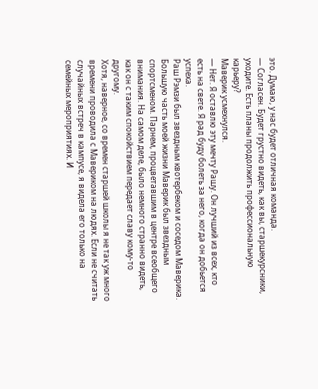это. Думаю, у нас будет отличная команда.
— Согласен. Будет грустно видеть, как вы, старшекурсники, уходите. Есть планы продолжить профессиональную карьеру?
Маверик усмехнулся.
— Нет. Я оставлю эту мечту Рашу. Он лучший из всех, кто есть на свете. Я рад буду болеть за него, когда он добьется успеха.
Раш Рэмзи был звездным квотербеком и соседом Маверика. Большую часть моей жизни Маверик был звездным спортсменом. Парнем, процветавшим в центре всеобщего внимания. На самом деле, было немного странно видеть, как он с таким спокойствием передает славу кому-то другому.
Хотя, наверное, со времен старшей школы я не так уж много времени проводила с Мавериком на людях. Если не считать случайных встреч в кампусе, я видела его только на семейных мероприятиях. И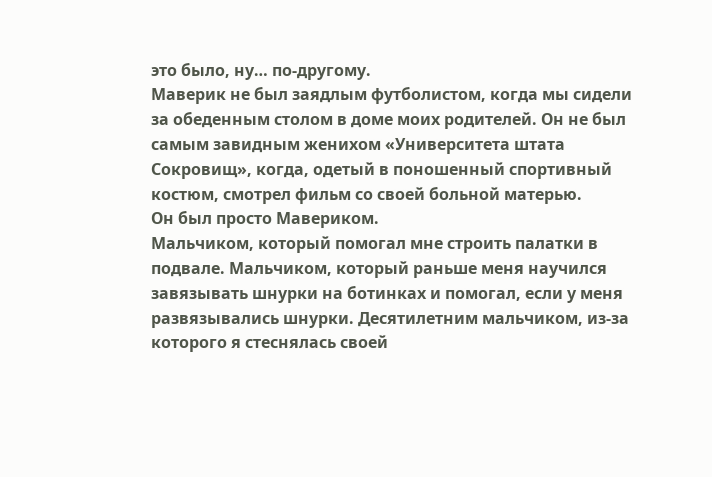это было, ну… по-другому.
Маверик не был заядлым футболистом, когда мы сидели за обеденным столом в доме моих родителей. Он не был самым завидным женихом «Университета штата Сокровищ», когда, одетый в поношенный спортивный костюм, смотрел фильм со своей больной матерью.
Он был просто Мавериком.
Мальчиком, который помогал мне строить палатки в подвале. Мальчиком, который раньше меня научился завязывать шнурки на ботинках и помогал, если у меня развязывались шнурки. Десятилетним мальчиком, из-за которого я стеснялась своей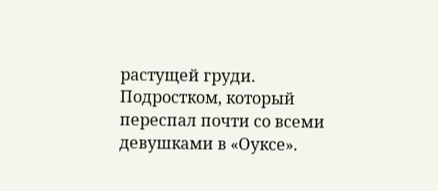растущей груди. Подростком, который переспал почти со всеми девушками в «Оуксе».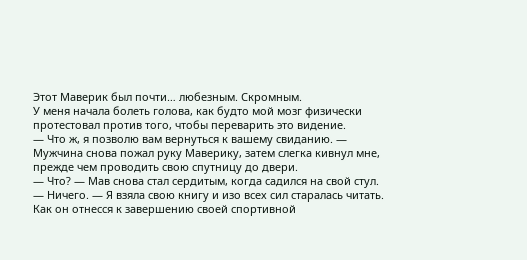Этот Маверик был почти… любезным. Скромным.
У меня начала болеть голова, как будто мой мозг физически протестовал против того, чтобы переварить это видение.
— Что ж, я позволю вам вернуться к вашему свиданию. — Мужчина снова пожал руку Маверику, затем слегка кивнул мне, прежде чем проводить свою спутницу до двери.
— Что? — Мав снова стал сердитым, когда садился на свой стул.
— Ничего. — Я взяла свою книгу и изо всех сил старалась читать.
Как он отнесся к завершению своей спортивной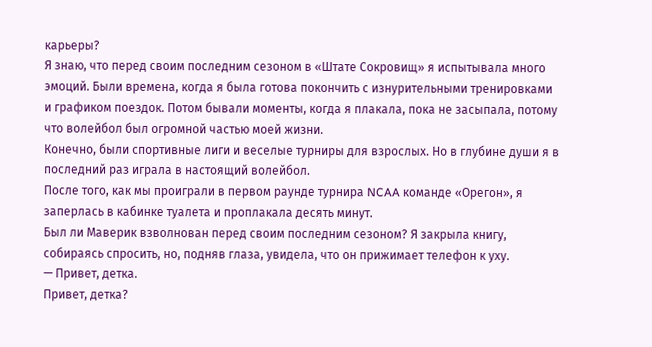карьеры?
Я знаю, что перед своим последним сезоном в «Штате Сокровищ» я испытывала много эмоций. Были времена, когда я была готова покончить с изнурительными тренировками и графиком поездок. Потом бывали моменты, когда я плакала, пока не засыпала, потому что волейбол был огромной частью моей жизни.
Конечно, были спортивные лиги и веселые турниры для взрослых. Но в глубине души я в последний раз играла в настоящий волейбол.
После того, как мы проиграли в первом раунде турнира NCAA команде «Орегон», я заперлась в кабинке туалета и проплакала десять минут.
Был ли Маверик взволнован перед своим последним сезоном? Я закрыла книгу, собираясь спросить, но, подняв глаза, увидела, что он прижимает телефон к уху.
— Привет, детка.
Привет, детка?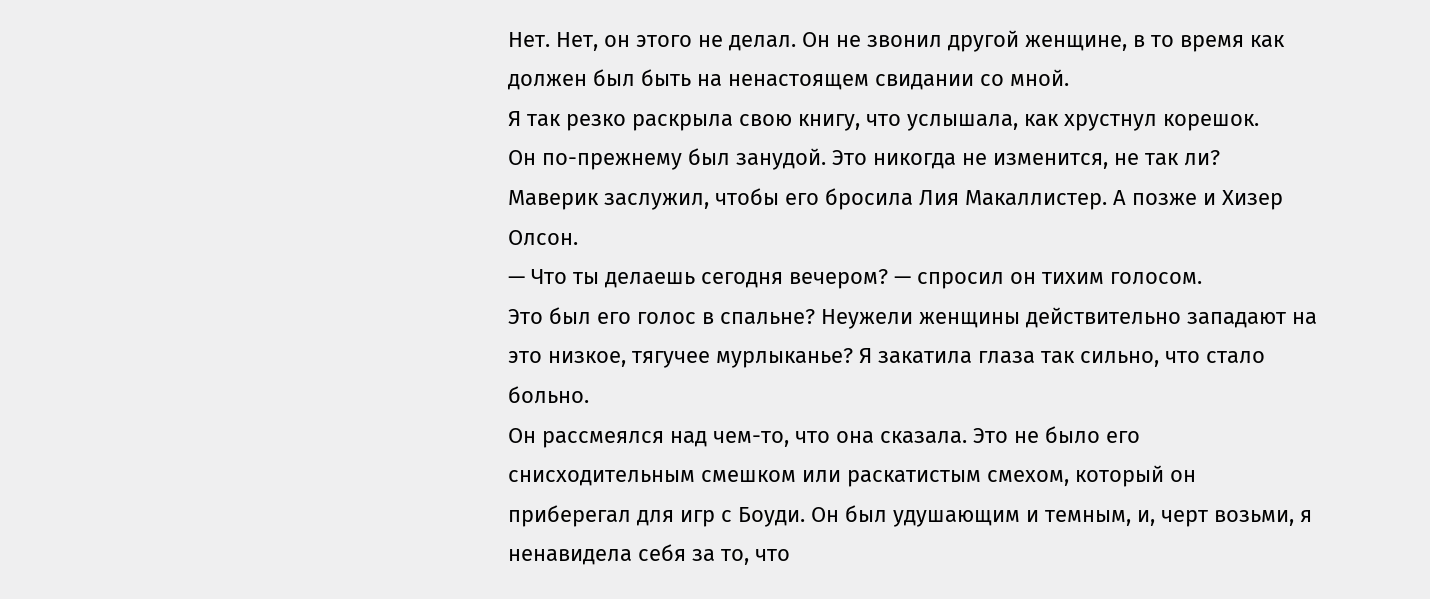Нет. Нет, он этого не делал. Он не звонил другой женщине, в то время как должен был быть на ненастоящем свидании со мной.
Я так резко раскрыла свою книгу, что услышала, как хрустнул корешок.
Он по-прежнему был занудой. Это никогда не изменится, не так ли?
Маверик заслужил, чтобы его бросила Лия Макаллистер. А позже и Хизер Олсон.
— Что ты делаешь сегодня вечером? — спросил он тихим голосом.
Это был его голос в спальне? Неужели женщины действительно западают на это низкое, тягучее мурлыканье? Я закатила глаза так сильно, что стало больно.
Он рассмеялся над чем-то, что она сказала. Это не было его снисходительным смешком или раскатистым смехом, который он приберегал для игр с Боуди. Он был удушающим и темным, и, черт возьми, я ненавидела себя за то, что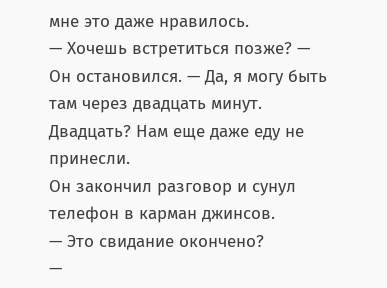мне это даже нравилось.
— Хочешь встретиться позже? — Он остановился. — Да, я могу быть там через двадцать минут.
Двадцать? Нам еще даже еду не принесли.
Он закончил разговор и сунул телефон в карман джинсов.
— Это свидание окончено?
—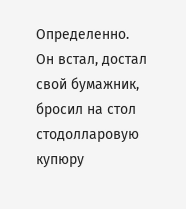Определенно.
Он встал, достал свой бумажник, бросил на стол стодолларовую купюру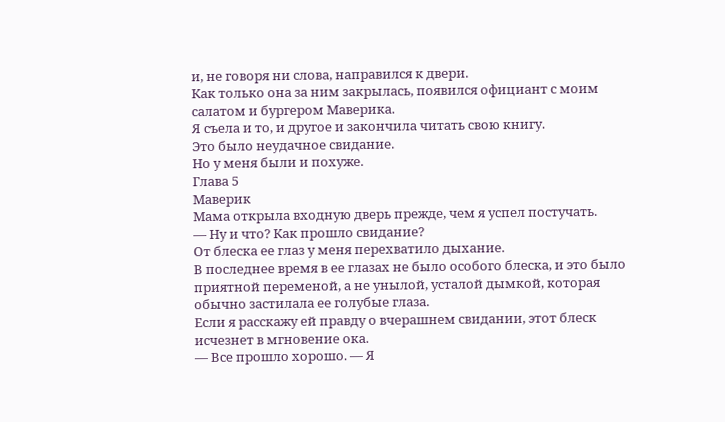и, не говоря ни слова, направился к двери.
Как только она за ним закрылась, появился официант с моим салатом и бургером Маверика.
Я съела и то, и другое и закончила читать свою книгу.
Это было неудачное свидание.
Но у меня были и похуже.
Глава 5
Маверик
Мама открыла входную дверь прежде, чем я успел постучать.
— Ну и что? Как прошло свидание?
От блеска ее глаз у меня перехватило дыхание.
В последнее время в ее глазах не было особого блеска, и это было приятной переменой, а не унылой, усталой дымкой, которая обычно застилала ее голубые глаза.
Если я расскажу ей правду о вчерашнем свидании, этот блеск исчезнет в мгновение ока.
— Все прошло хорошо. — Я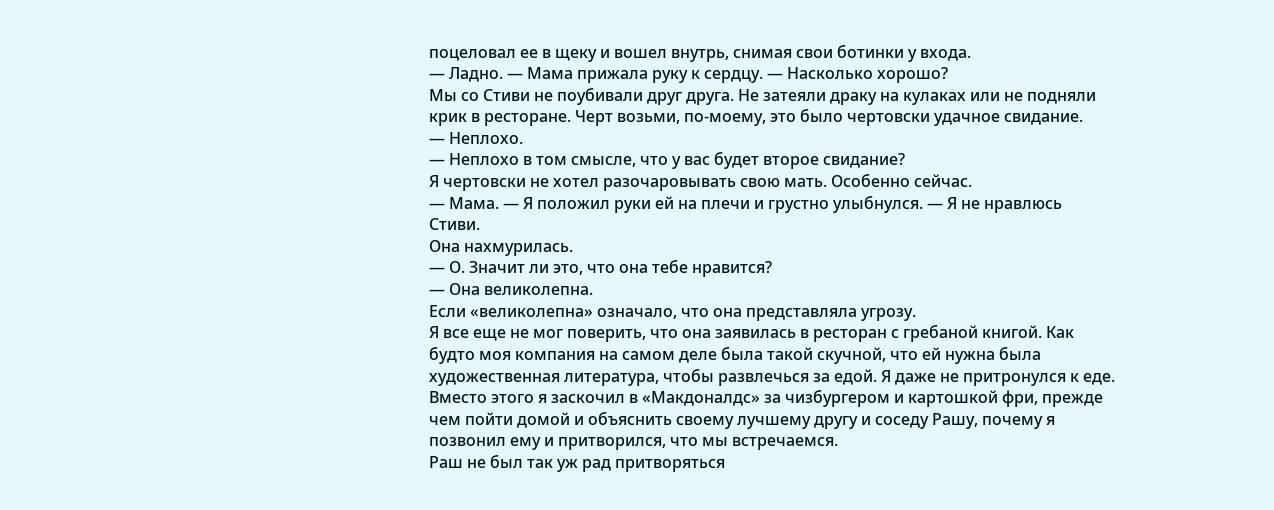поцеловал ее в щеку и вошел внутрь, снимая свои ботинки у входа.
— Ладно. — Мама прижала руку к сердцу. — Насколько хорошо?
Мы со Стиви не поубивали друг друга. Не затеяли драку на кулаках или не подняли крик в ресторане. Черт возьми, по-моему, это было чертовски удачное свидание.
— Неплохо.
— Неплохо в том смысле, что у вас будет второе свидание?
Я чертовски не хотел разочаровывать свою мать. Особенно сейчас.
— Мама. — Я положил руки ей на плечи и грустно улыбнулся. — Я не нравлюсь Стиви.
Она нахмурилась.
— О. Значит ли это, что она тебе нравится?
— Она великолепна.
Если «великолепна» означало, что она представляла угрозу.
Я все еще не мог поверить, что она заявилась в ресторан с гребаной книгой. Как будто моя компания на самом деле была такой скучной, что ей нужна была художественная литература, чтобы развлечься за едой. Я даже не притронулся к еде. Вместо этого я заскочил в «Макдоналдс» за чизбургером и картошкой фри, прежде чем пойти домой и объяснить своему лучшему другу и соседу Рашу, почему я позвонил ему и притворился, что мы встречаемся.
Раш не был так уж рад притворяться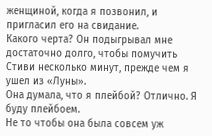женщиной, когда я позвонил, и пригласил его на свидание.
Какого черта? Он подыгрывал мне достаточно долго, чтобы помучить Стиви несколько минут, прежде чем я ушел из «Луны».
Она думала, что я плейбой? Отлично. Я буду плейбоем.
Не то чтобы она была совсем уж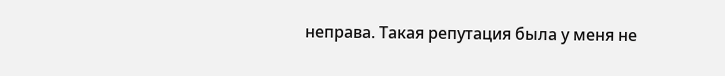неправа. Такая репутация была у меня не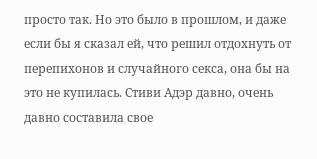просто так. Но это было в прошлом, и даже если бы я сказал ей, что решил отдохнуть от перепихонов и случайного секса, она бы на это не купилась. Стиви Адэр давно, очень давно составила свое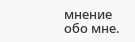мнение обо мне.